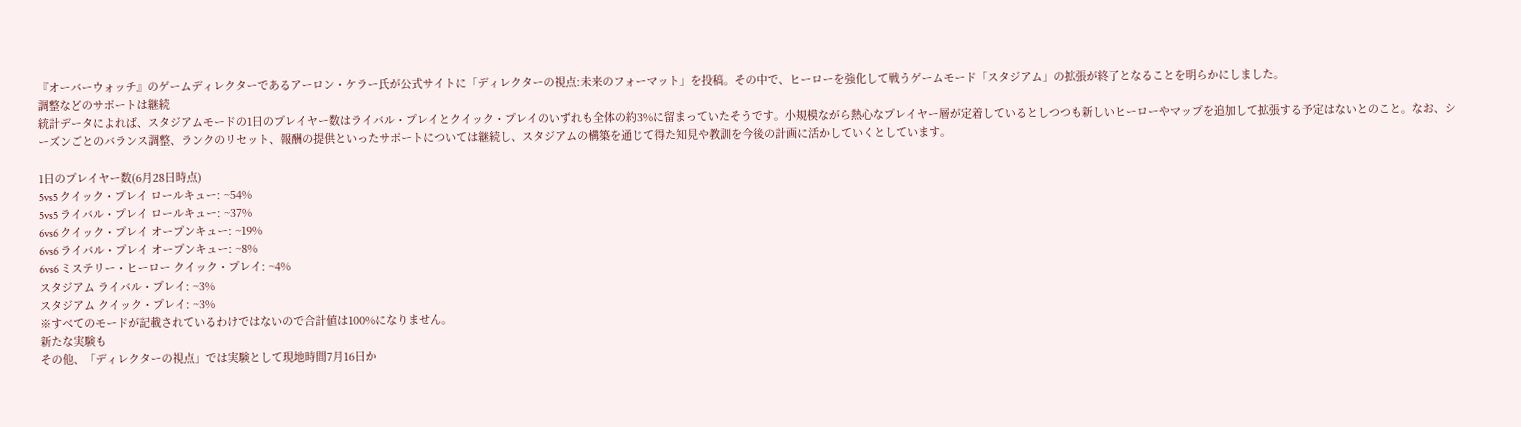『オーバーウォッチ』のゲームディレクターであるアーロン・ケラー氏が公式サイトに「ディレクターの視点:未来のフォーマット」を投稿。その中で、ヒーローを強化して戦うゲームモード「スタジアム」の拡張が終了となることを明らかにしました。
調整などのサポートは継続
統計データによれば、スタジアムモードの1日のプレイヤー数はライバル・プレイとクイック・プレイのいずれも全体の約3%に留まっていたそうです。小規模ながら熱心なプレイヤー層が定着しているとしつつも新しいヒーローやマップを追加して拡張する予定はないとのこと。なお、シーズンごとのバランス調整、ランクのリセット、報酬の提供といったサポートについては継続し、スタジアムの構築を通じて得た知見や教訓を今後の計画に活かしていくとしています。

1日のプレイヤー数(6月28日時点)
5vs5 クイック・プレイ ロールキュー: ~54%
5vs5 ライバル・プレイ ロールキュー: ~37%
6vs6 クイック・プレイ オープンキュー: ~19%
6vs6 ライバル・プレイ オープンキュー: ~8%
6vs6 ミステリー・ヒーロー クイック・プレイ: ~4%
スタジアム ライバル・プレイ: ~3%
スタジアム クイック・プレイ: ~3%
※すべてのモードが記載されているわけではないので合計値は100%になりません。
新たな実験も
その他、「ディレクターの視点」では実験として現地時間7月16日か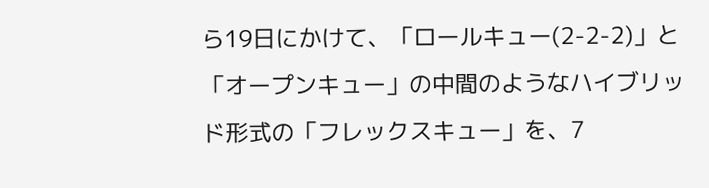ら19日にかけて、「ロールキュー(2-2-2)」と「オープンキュー」の中間のようなハイブリッド形式の「フレックスキュー」を、7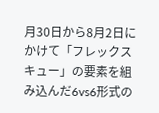月30日から8月2日にかけて「フレックスキュー」の要素を組み込んだ6vs6形式の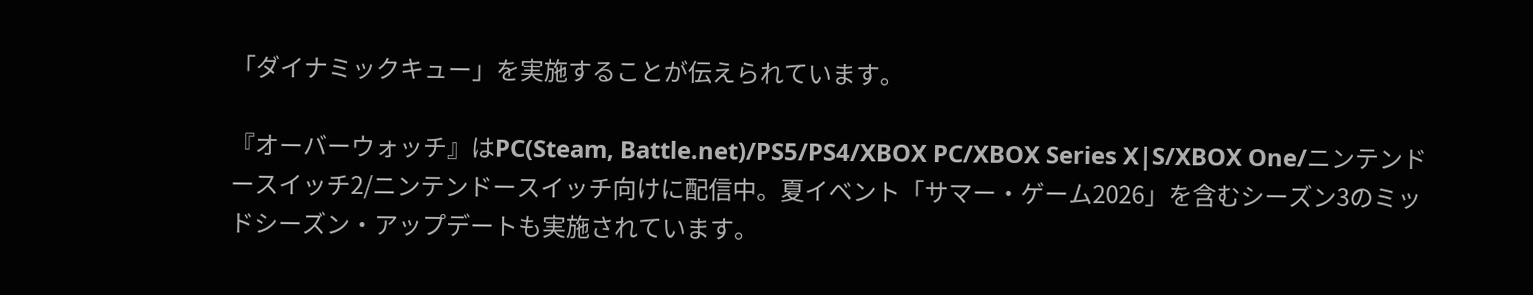「ダイナミックキュー」を実施することが伝えられています。

『オーバーウォッチ』はPC(Steam, Battle.net)/PS5/PS4/XBOX PC/XBOX Series X|S/XBOX One/ニンテンドースイッチ2/ニンテンドースイッチ向けに配信中。夏イベント「サマー・ゲーム2026」を含むシーズン3のミッドシーズン・アップデートも実施されています。